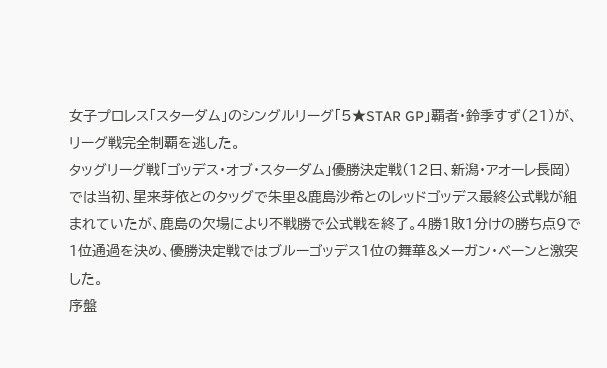女子プロレス「スターダム」のシングルリーグ「5★STAR GP」覇者・鈴季すず(21)が、リーグ戦完全制覇を逃した。
タッグリーグ戦「ゴッデス・オブ・スターダム」優勝決定戦(12日、新潟・アオーレ長岡)では当初、星来芽依とのタッグで朱里&鹿島沙希とのレッドゴッデス最終公式戦が組まれていたが、鹿島の欠場により不戦勝で公式戦を終了。4勝1敗1分けの勝ち点9で1位通過を決め、優勝決定戦ではブルーゴッデス1位の舞華&メーガン・ベーンと激突した。
序盤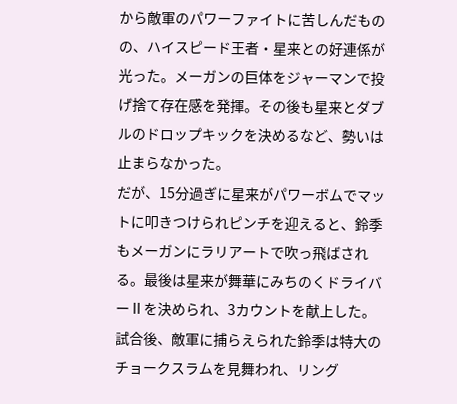から敵軍のパワーファイトに苦しんだものの、ハイスピード王者・星来との好連係が光った。メーガンの巨体をジャーマンで投げ捨て存在感を発揮。その後も星来とダブルのドロップキックを決めるなど、勢いは止まらなかった。
だが、15分過ぎに星来がパワーボムでマットに叩きつけられピンチを迎えると、鈴季もメーガンにラリアートで吹っ飛ばされる。最後は星来が舞華にみちのくドライバーⅡを決められ、3カウントを献上した。
試合後、敵軍に捕らえられた鈴季は特大のチョークスラムを見舞われ、リング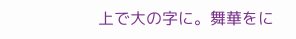上で大の字に。舞華をに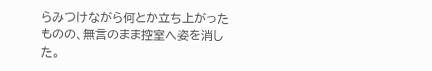らみつけながら何とか立ち上がったものの、無言のまま控室へ姿を消した。